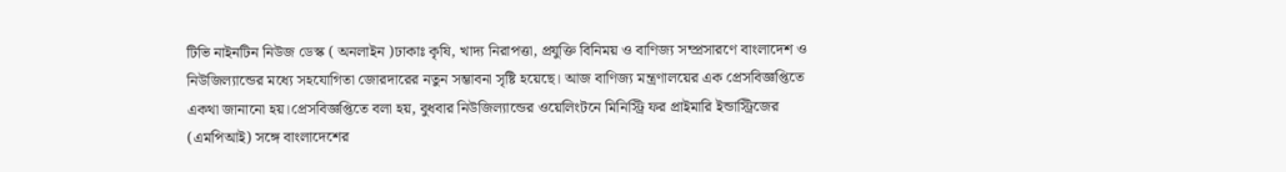টিভি নাইনটিন নিউজ ডেস্ক ( অনলাইন )ঢাকাঃ কৃষি, খাদ্য নিরাপত্তা, প্রযুক্তি বিনিময় ও বাণিজ্য সম্প্রসারণে বাংলাদেশ ও নিউজিল্যান্ডের মধ্যে সহযোগিতা জোরদারের নতুন সম্ভাবনা সৃষ্টি হয়েছে। আজ বাণিজ্য মন্ত্রণালয়ের এক প্রেসবিজ্ঞপ্তিতে একথা জানানো হয়।প্রেসবিজ্ঞপ্তিতে বলা হয়, বুধবার নিউজিল্যান্ডের ওয়েলিংটনে মিনিস্ট্রি ফর প্রাইমারি ইন্ডাস্ট্রিজের (এমপিআই) সঙ্গে বাংলাদেশের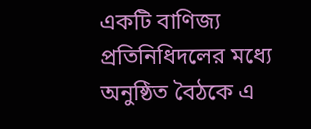একটি বাণিজ্য প্রতিনিধিদলের মধ্যে অনুষ্ঠিত বৈঠকে এ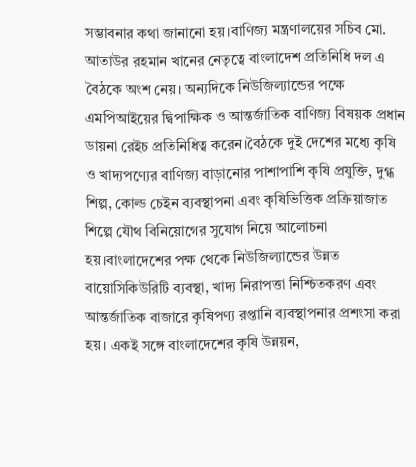সম্ভাবনার কথা জানানো হয়।বাণিজ্য মন্ত্রণালয়ের সচিব মো. আতাউর রহমান খানের নেতৃত্বে বাংলাদেশ প্রতিনিধি দল এ বৈঠকে অংশ নেয়। অন্যদিকে নিউজিল্যান্ডের পক্ষে এমপিআইয়ের দ্বিপাক্ষিক ও আন্তর্জাতিক বাণিজ্য বিষয়ক প্রধান ডায়না রেইচ প্রতিনিধিত্ব করেন।বৈঠকে দুই দেশের মধ্যে কৃষি ও খাদ্যপণ্যের বাণিজ্য বাড়ানোর পাশাপাশি কৃষি প্রযুক্তি, দুগ্ধ শিল্প, কোল্ড চেইন ব্যবস্থাপনা এবং কৃষিভিত্তিক প্রক্রিয়াজাত শিল্পে যৌথ বিনিয়োগের সুযোগ নিয়ে আলোচনা হয়।বাংলাদেশের পক্ষ থেকে নিউজিল্যান্ডের উন্নত বায়োসিকিউরিটি ব্যবস্থা, খাদ্য নিরাপত্তা নিশ্চিতকরণ এবং আন্তর্জাতিক বাজারে কৃষিপণ্য রপ্তানি ব্যবস্থাপনার প্রশংসা করা হয়। একই সঙ্গে বাংলাদেশের কৃষি উন্নয়ন,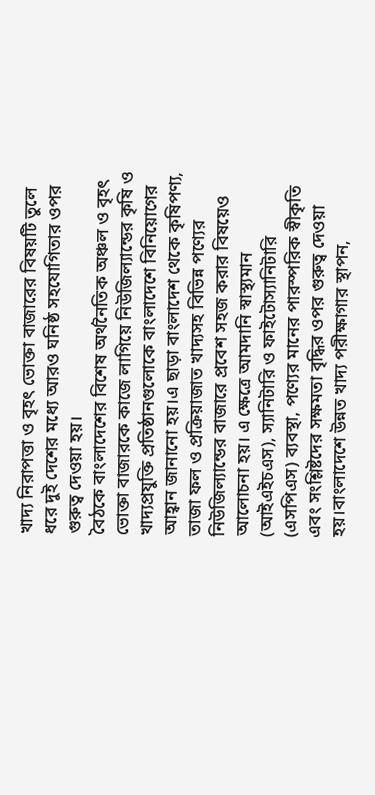খাদ্য নিরাপত্তা ও বৃহৎ ভোক্তা বাজারের বিষয়টি তুলে ধরে দুই দেশের মধ্যে আরও ঘনিষ্ঠ সহযোগিতার ওপর গুরুত্ব দেওয়া হয়।
বৈঠকে বাংলাদেশের বিশেষ অর্থনৈতিক অঞ্চল ও বৃহৎ ভোক্তা বাজারকে কাজে লাগিয়ে নিউজিল্যান্ডের কৃষি ও খাদ্যপ্রযুক্তি প্রতিষ্ঠানগুলোকে বাংলাদেশে বিনিয়োগের আহ্বান জানানো হয়।এ ছাড়া বাংলাদেশ থেকে কৃষিপণ্য, তাজা ফল ও প্রক্রিয়াজাত খাদ্যসহ বিভিন্ন পণ্যের নিউজিল্যান্ডের বাজারে প্রবেশ সহজ করার বিষয়েও আলোচনা হয়। এ ক্ষেত্রে আমদানি স্বাস্থ্যমান (আইএইচএস), স্যানিটারি ও ফাইটোস্যানিটারি (এসপিএস) ব্যবস্থা, পণ্যের মানের পারস্পরিক স্বীকৃতি এবং সংশ্লিষ্টদের সক্ষমতা বৃদ্ধির ওপর গুরুত্ব দেওয়া হয়।বাংলাদেশে উন্নত খাদ্য পরীক্ষাগার স্থাপন,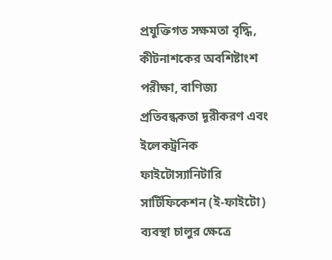প্রযুক্তিগত সক্ষমতা বৃদ্ধি, কীটনাশকের অবশিষ্টাংশ পরীক্ষা, বাণিজ্য প্রতিবন্ধকতা দূরীকরণ এবং ইলেকট্রনিক ফাইটোস্যানিটারি সার্টিফিকেশন (ই-ফাইটো) ব্যবস্থা চালুর ক্ষেত্রে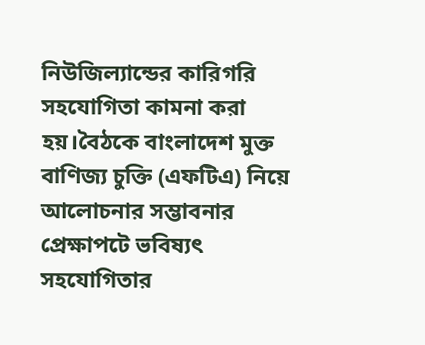নিউজিল্যান্ডের কারিগরি সহযোগিতা কামনা করা হয়।বৈঠকে বাংলাদেশ মুক্ত বাণিজ্য চুক্তি (এফটিএ) নিয়ে আলোচনার সম্ভাবনার প্রেক্ষাপটে ভবিষ্যৎ সহযোগিতার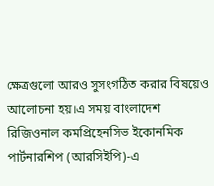ক্ষেত্রগুলো আরও সুসংগঠিত করার বিষয়েও আলোচনা হয়।এ সময় বাংলাদেশ রিজিওনাল কমপ্রিহেনসিভ ইকোনমিক পার্টনারশিপ (আরসিইপি)-এ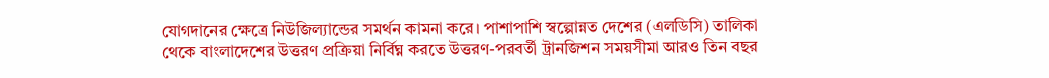যোগদানের ক্ষেত্রে নিউজিল্যান্ডের সমর্থন কামনা করে। পাশাপাশি স্বল্পোন্নত দেশের (এলডিসি) তালিকা থেকে বাংলাদেশের উত্তরণ প্রক্রিয়া নির্বিঘ্ন করতে উত্তরণ-পরবর্তী ট্রানজিশন সময়সীমা আরও তিন বছর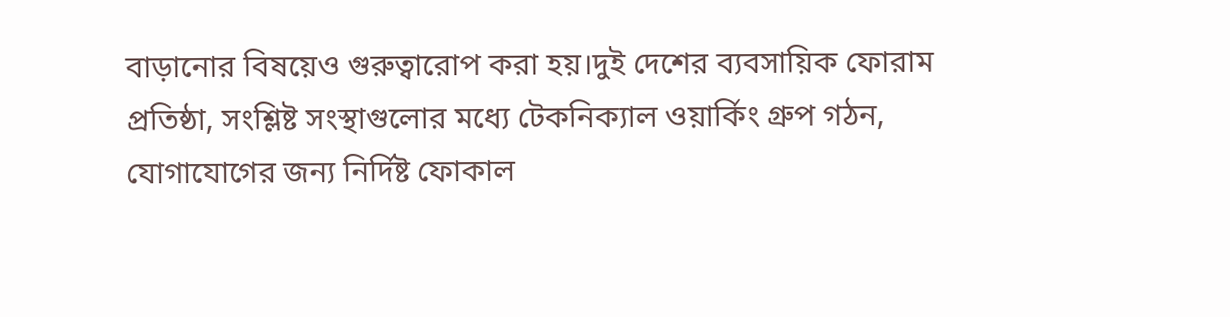বাড়ানোর বিষয়েও গুরুত্বারোপ করা হয়।দুই দেশের ব্যবসায়িক ফোরাম প্রতিষ্ঠা, সংশ্লিষ্ট সংস্থাগুলোর মধ্যে টেকনিক্যাল ওয়ার্কিং গ্রুপ গঠন, যোগাযোগের জন্য নির্দিষ্ট ফোকাল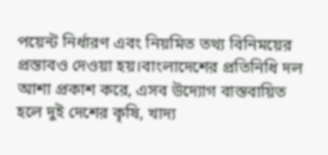পয়েন্ট নির্ধারণ এবং নিয়মিত তথ্য বিনিময়ের প্রস্তাবও দেওয়া হয়।বাংলাদেশের প্রতিনিধি দল আশা প্রকাশ করে, এসব উদ্যোগ বাস্তবায়িত হলে দুই দেশের কৃষি, খাদ্য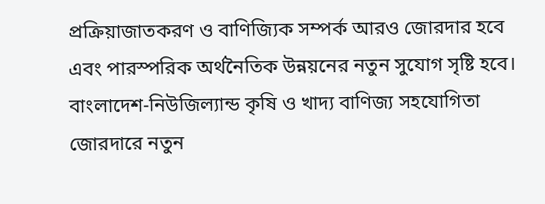প্রক্রিয়াজাতকরণ ও বাণিজ্যিক সম্পর্ক আরও জোরদার হবে এবং পারস্পরিক অর্থনৈতিক উন্নয়নের নতুন সুযোগ সৃষ্টি হবে।
বাংলাদেশ-নিউজিল্যান্ড কৃষি ও খাদ্য বাণিজ্য সহযোগিতা জোরদারে নতুন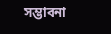সম্ভাবনা